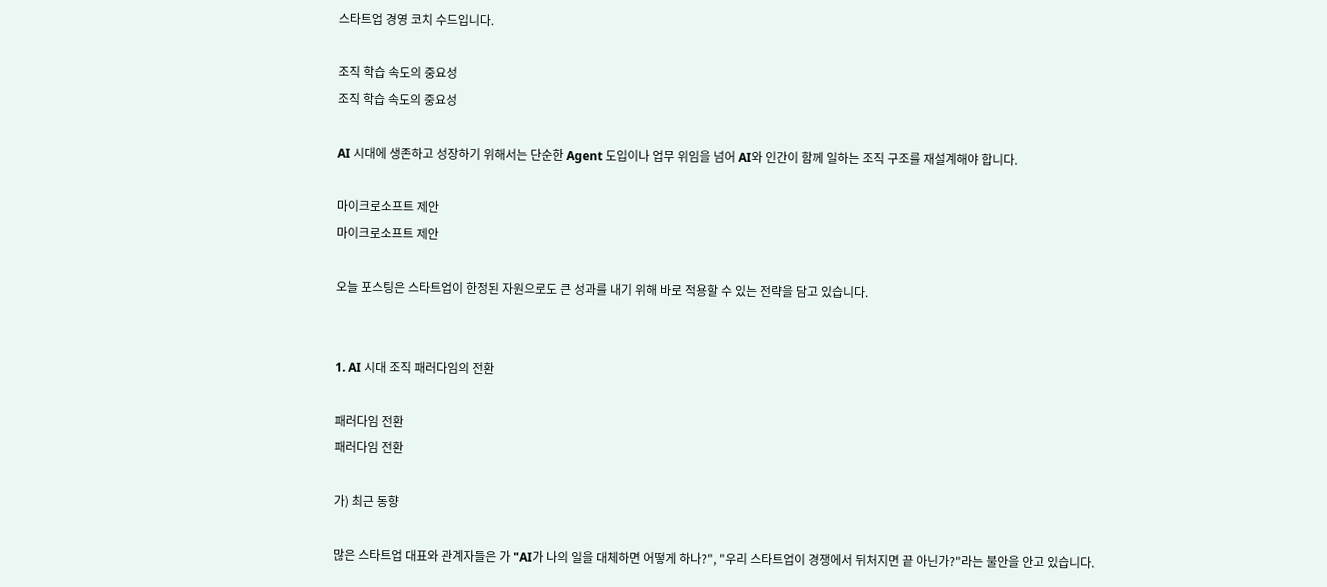스타트업 경영 코치 수드입니다.

조직 학습 속도의 중요성
조직 학습 속도의 중요성

AI 시대에 생존하고 성장하기 위해서는 단순한 Agent 도입이나 업무 위임을 넘어 AI와 인간이 함께 일하는 조직 구조를 재설계해야 합니다.

마이크로소프트 제안
마이크로소프트 제안

오늘 포스팅은 스타트업이 한정된 자원으로도 큰 성과를 내기 위해 바로 적용할 수 있는 전략을 담고 있습니다.


1. AI 시대 조직 패러다임의 전환

패러다임 전환
패러다임 전환

가) 최근 동향

많은 스타트업 대표와 관계자들은 가 "AI가 나의 일을 대체하면 어떻게 하나?", "우리 스타트업이 경쟁에서 뒤처지면 끝 아닌가?"라는 불안을 안고 있습니다.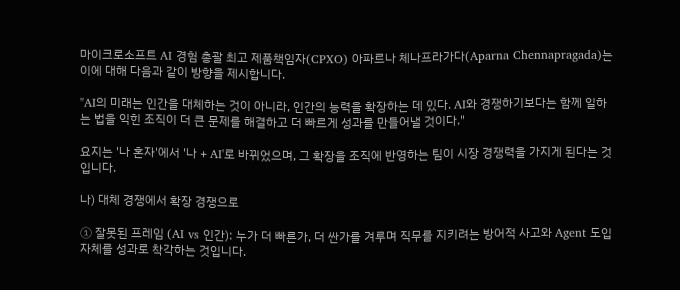마이크로소프트 AI 경험 총괄 최고 제품책임자(CPXO) 아파르나 체나프라가다(Aparna Chennapragada)는 이에 대해 다음과 같이 방향을 제시합니다.

"AI의 미래는 인간을 대체하는 것이 아니라, 인간의 능력을 확장하는 데 있다. AI와 경쟁하기보다는 함께 일하는 법을 익힌 조직이 더 큰 문제를 해결하고 더 빠르게 성과를 만들어낼 것이다."

요지는 '나 혼자'에서 '나 + AI'로 바뀌었으며, 그 확장을 조직에 반영하는 팀이 시장 경쟁력을 가지게 된다는 것입니다.

나) 대체 경쟁에서 확장 경쟁으로

① 잘못된 프레임 (AI vs 인간): 누가 더 빠른가, 더 싼가를 겨루며 직무를 지키려는 방어적 사고와 Agent 도입 자체를 성과로 착각하는 것입니다.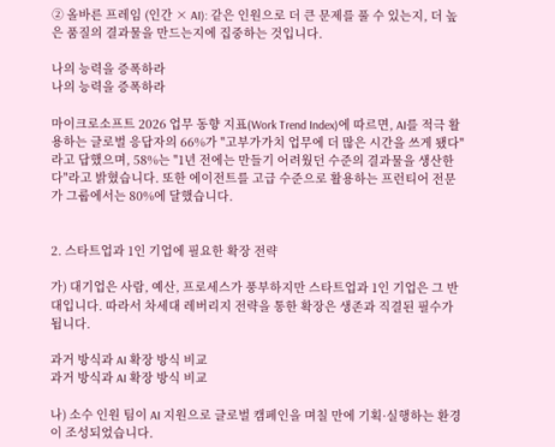② 올바른 프레임 (인간 × AI): 같은 인원으로 더 큰 문제를 풀 수 있는지, 더 높은 품질의 결과물을 만드는지에 집중하는 것입니다.

나의 능력을 증폭하라
나의 능력을 증폭하라

마이크로소프트 2026 업무 동향 지표(Work Trend Index)에 따르면, AI를 적극 활용하는 글로벌 응답자의 66%가 "고부가가치 업무에 더 많은 시간을 쓰게 됐다"라고 답했으며, 58%는 "1년 전에는 만들기 어려웠던 수준의 결과물을 생산한다"라고 밝혔습니다. 또한 에이전트를 고급 수준으로 활용하는 프런티어 전문가 그룹에서는 80%에 달했습니다.


2. 스타트업과 1인 기업에 필요한 확장 전략

가) 대기업은 사람, 예산, 프로세스가 풍부하지만 스타트업과 1인 기업은 그 반대입니다. 따라서 차세대 레버리지 전략을 통한 확장은 생존과 직결된 필수가 됩니다.

과거 방식과 AI 확장 방식 비교
과거 방식과 AI 확장 방식 비교

나) 소수 인원 팀이 AI 지원으로 글로벌 캠페인을 며칠 만에 기획·실행하는 환경이 조성되었습니다.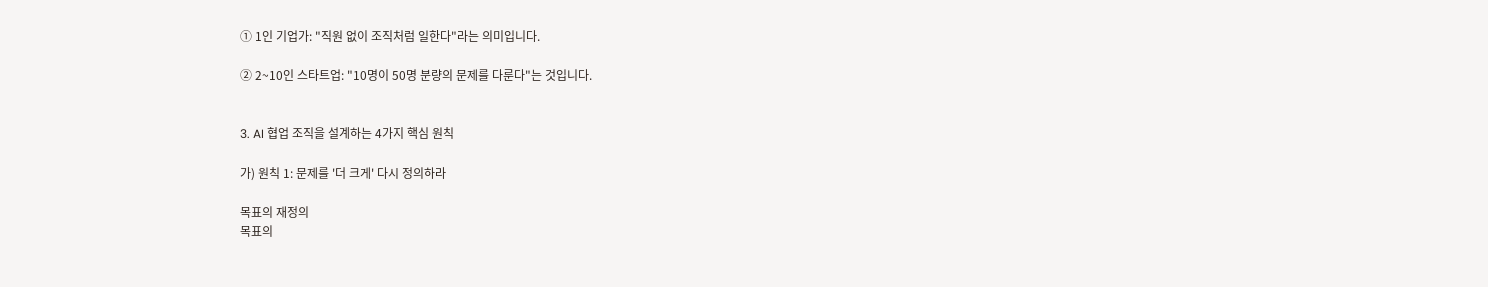① 1인 기업가: "직원 없이 조직처럼 일한다"라는 의미입니다.

② 2~10인 스타트업: "10명이 50명 분량의 문제를 다룬다"는 것입니다.


3. AI 협업 조직을 설계하는 4가지 핵심 원칙

가) 원칙 1: 문제를 '더 크게' 다시 정의하라

목표의 재정의
목표의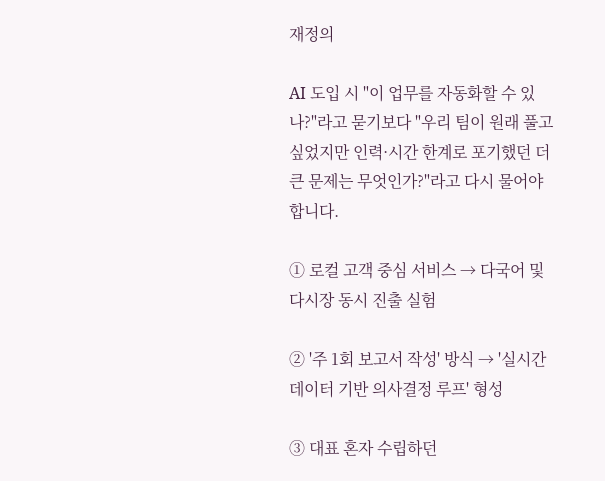재정의

AI 도입 시 "이 업무를 자동화할 수 있나?"라고 묻기보다 "우리 팀이 원래 풀고 싶었지만 인력·시간 한계로 포기했던 더 큰 문제는 무엇인가?"라고 다시 물어야 합니다.

① 로컬 고객 중심 서비스 → 다국어 및 다시장 동시 진출 실험

② '주 1회 보고서 작성' 방식 → '실시간 데이터 기반 의사결정 루프' 형성

③ 대표 혼자 수립하던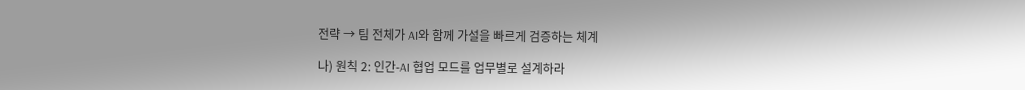전략 → 팀 전체가 AI와 함께 가설을 빠르게 검증하는 체계

나) 원칙 2: 인간-AI 협업 모드를 업무별로 설계하라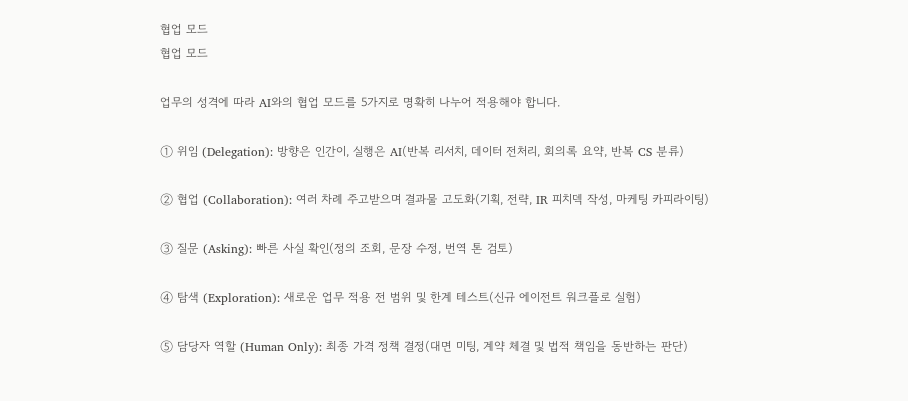협업 모드
협업 모드

업무의 성격에 따라 AI와의 협업 모드를 5가지로 명확히 나누어 적용해야 합니다.

① 위임 (Delegation): 방향은 인간이, 실행은 AI(반복 리서치, 데이터 전처리, 회의록 요약, 반복 CS 분류)

② 협업 (Collaboration): 여러 차례 주고받으며 결과물 고도화(기획, 전략, IR 피치덱 작성, 마케팅 카피라이팅)

③ 질문 (Asking): 빠른 사실 확인(정의 조회, 문장 수정, 번역 톤 검토)

④ 탐색 (Exploration): 새로운 업무 적용 전 범위 및 한계 테스트(신규 에이전트 워크플로 실험)

⑤ 담당자 역할 (Human Only): 최종 가격 정책 결정(대면 미팅, 계약 체결 및 법적 책임을 동반하는 판단)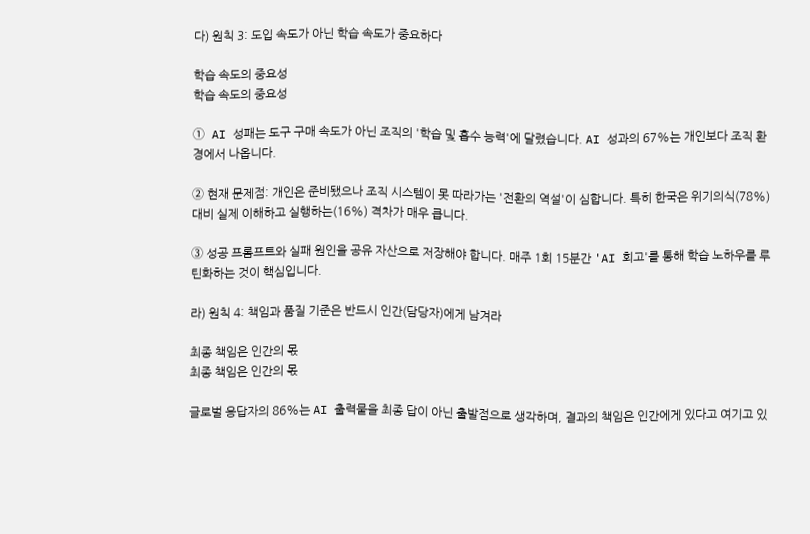다) 원칙 3: 도입 속도가 아닌 학습 속도가 중요하다

학습 속도의 중요성
학습 속도의 중요성

① AI 성패는 도구 구매 속도가 아닌 조직의 '학습 및 흡수 능력'에 달렸습니다. AI 성과의 67%는 개인보다 조직 환경에서 나옵니다.

② 현재 문제점: 개인은 준비됐으나 조직 시스템이 못 따라가는 '전환의 역설'이 심합니다. 특히 한국은 위기의식(78%) 대비 실제 이해하고 실행하는(16%) 격차가 매우 큽니다.

③ 성공 프롬프트와 실패 원인을 공유 자산으로 저장해야 합니다. 매주 1회 15분간 'AI 회고'를 통해 학습 노하우를 루틴화하는 것이 핵심입니다.

라) 원칙 4: 책임과 품질 기준은 반드시 인간(담당자)에게 남겨라

최종 책임은 인간의 몫
최종 책임은 인간의 몫

글로벌 응답자의 86%는 AI 출력물을 최종 답이 아닌 출발점으로 생각하며, 결과의 책임은 인간에게 있다고 여기고 있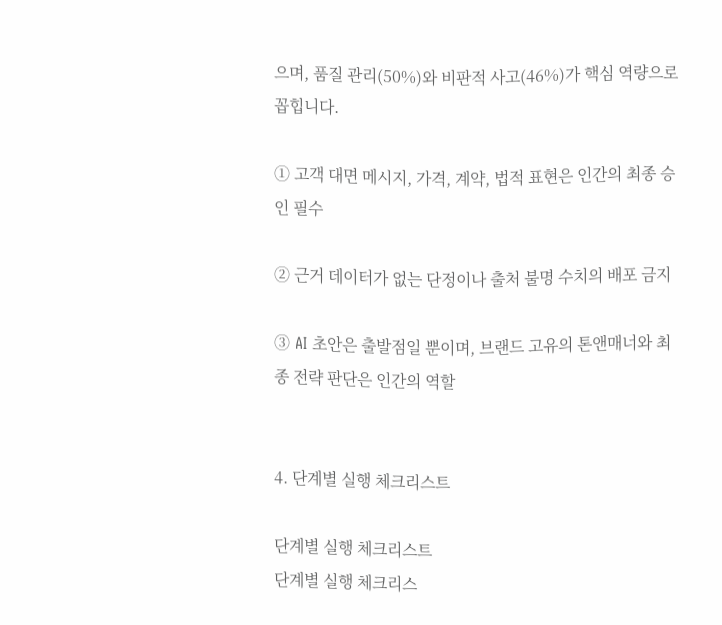으며, 품질 관리(50%)와 비판적 사고(46%)가 핵심 역량으로 꼽힙니다.

① 고객 대면 메시지, 가격, 계약, 법적 표현은 인간의 최종 승인 필수

② 근거 데이터가 없는 단정이나 출처 불명 수치의 배포 금지

③ AI 초안은 출발점일 뿐이며, 브랜드 고유의 톤앤매너와 최종 전략 판단은 인간의 역할


4. 단계별 실행 체크리스트

단계별 실행 체크리스트
단계별 실행 체크리스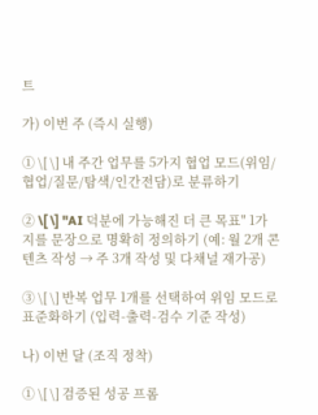트

가) 이번 주 (즉시 실행)

① \[ \] 내 주간 업무를 5가지 협업 모드(위임/협업/질문/탐색/인간전담)로 분류하기

② \[ \] "AI 덕분에 가능해진 더 큰 목표" 1가지를 문장으로 명확히 정의하기 (예: 월 2개 콘텐츠 작성 → 주 3개 작성 및 다채널 재가공)

③ \[ \] 반복 업무 1개를 선택하여 위임 모드로 표준화하기 (입력-출력-검수 기준 작성)

나) 이번 달 (조직 정착)

① \[ \] 검증된 성공 프롬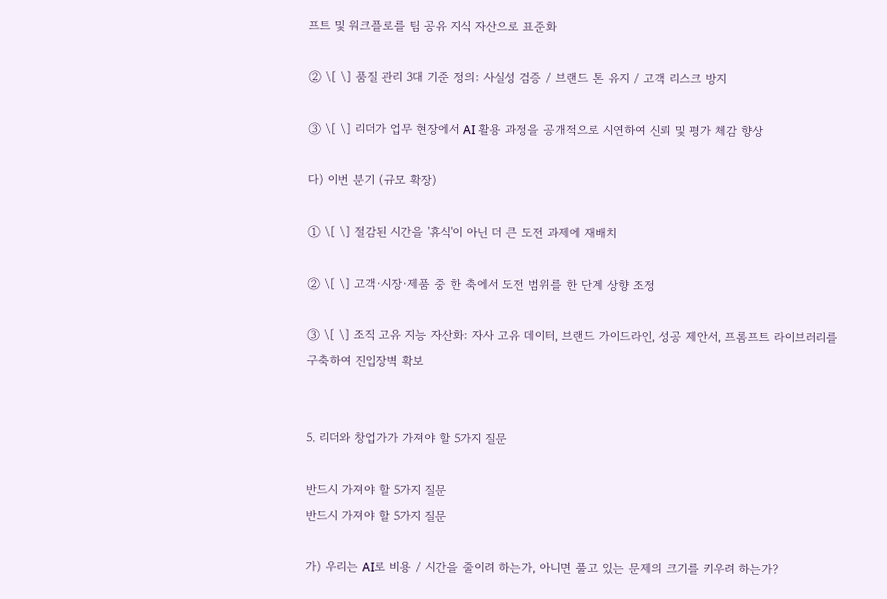프트 및 워크플로를 팀 공유 지식 자산으로 표준화

② \[ \] 품질 관리 3대 기준 정의: 사실성 검증 / 브랜드 톤 유지 / 고객 리스크 방지

③ \[ \] 리더가 업무 현장에서 AI 활용 과정을 공개적으로 시연하여 신뢰 및 평가 체감 향상

다) 이번 분기 (규모 확장)

① \[ \] 절감된 시간을 '휴식'이 아닌 더 큰 도전 과제에 재배치

② \[ \] 고객·시장·제품 중 한 축에서 도전 범위를 한 단계 상향 조정

③ \[ \] 조직 고유 지능 자산화: 자사 고유 데이터, 브랜드 가이드라인, 성공 제안서, 프롬프트 라이브러리를 구축하여 진입장벽 확보


5. 리더와 창업가가 가져야 할 5가지 질문

반드시 가져야 할 5가지 질문
반드시 가져야 할 5가지 질문

가) 우리는 AI로 비용 / 시간을 줄이려 하는가, 아니면 풀고 있는 문제의 크기를 키우려 하는가?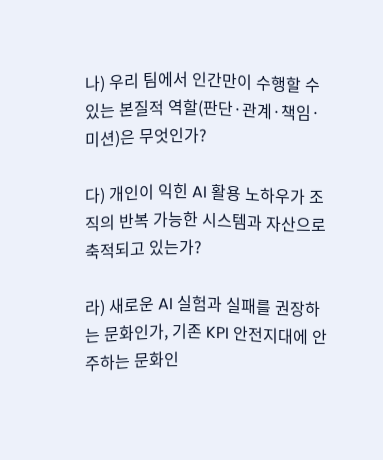나) 우리 팀에서 인간만이 수행할 수 있는 본질적 역할(판단·관계·책임·미션)은 무엇인가?

다) 개인이 익힌 AI 활용 노하우가 조직의 반복 가능한 시스템과 자산으로 축적되고 있는가?

라) 새로운 AI 실험과 실패를 권장하는 문화인가, 기존 KPI 안전지대에 안주하는 문화인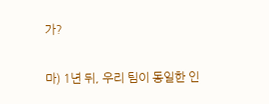가?

마) 1년 뒤, 우리 팀이 동일한 인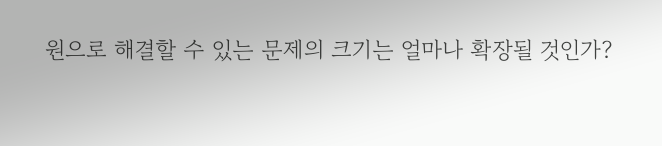원으로 해결할 수 있는 문제의 크기는 얼마나 확장될 것인가?